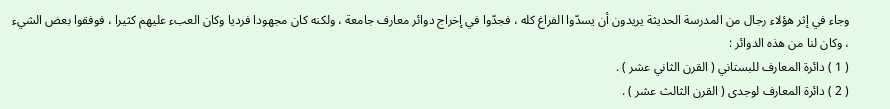وجاء في إثر هؤلاء رجال من المدرسة الحديثة يريدون أن يسدّوا الفراغ كله ، فجدّوا في إخراج دوائر معارف جامعة ، ولكنه كان مجهودا فرديا وكان العبء عليهم كثيرا ، فوفقوا بعض الشيء ، وكان لنا من هذه الدوائر :
( 1 ) دائرة المعارف للبستاني ( القرن الثاني عشر ) .
( 2 ) دائرة المعارف لوجدى ( القرن الثالث عشر ) .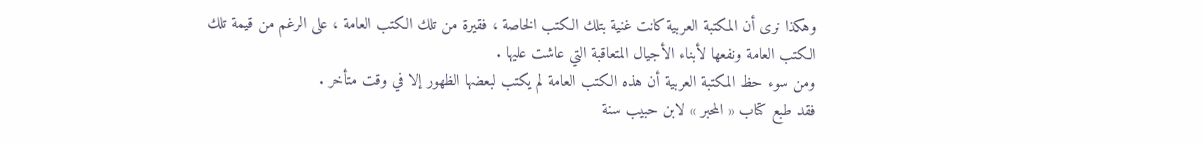وهكذا نرى أن المكتبة العربية كانت غنية بتلك الكتب الخاصة ، فقيرة من تلك الكتب العامة ، على الرغم من قيمة تلك الكتب العامة ونفعها لأبناء الأجيال المتعاقبة التي عاشت عليها .
ومن سوء حظ المكتبة العربية أن هذه الكتب العامة لم يكتب لبعضها الظهور إلا في وقت متأخر .
فقد طبع كتاب « المحبر » لابن حبيب سنة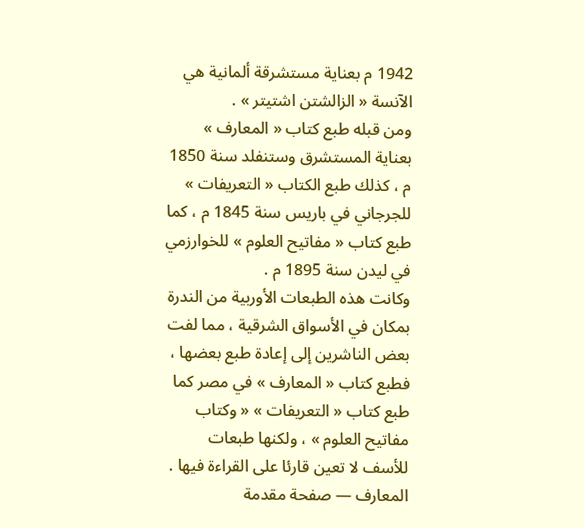1942 م بعناية مستشرقة ألمانية هي الآنسة « الزالشتن اشتيتر » .
ومن قبله طبع كتاب « المعارف » بعناية المستشرق وستنفلد سنة 1850 م ، كذلك طبع الكتاب « التعريفات » للجرجاني في باريس سنة 1845 م ، كما طبع كتاب « مفاتيح العلوم » للخوارزمي في ليدن سنة 1895 م .
وكانت هذه الطبعات الأوربية من الندرة بمكان في الأسواق الشرقية ، مما لفت بعض الناشرين إلى إعادة طبع بعضها ، فطبع كتاب « المعارف » في مصر كما طبع كتاب « التعريفات » « وكتاب مفاتيح العلوم » ، ولكنها طبعات للأسف لا تعين قارئا على القراءة فيها .
المعارف — صفحة مقدمة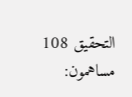التحقيق 108
مساهمون: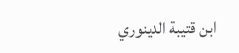ابن قتيبة الدينوري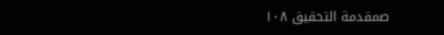صمقدمة التحقيق ١٠٨